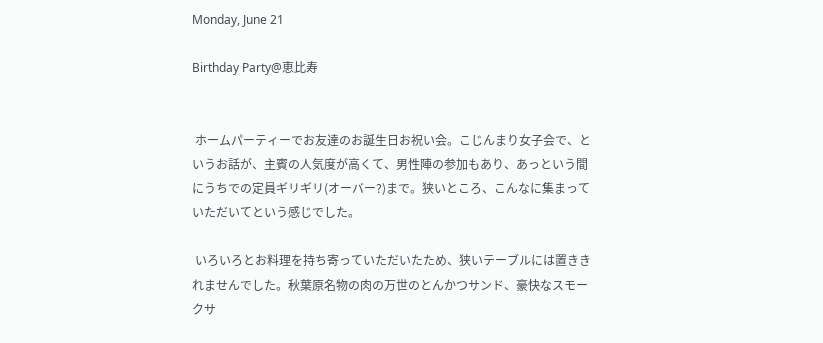Monday, June 21

Birthday Party@恵比寿


 ホームパーティーでお友達のお誕生日お祝い会。こじんまり女子会で、というお話が、主賓の人気度が高くて、男性陣の参加もあり、あっという間にうちでの定員ギリギリ(オーバー?)まで。狭いところ、こんなに集まっていただいてという感じでした。

 いろいろとお料理を持ち寄っていただいたため、狭いテーブルには置ききれませんでした。秋葉原名物の肉の万世のとんかつサンド、豪快なスモークサ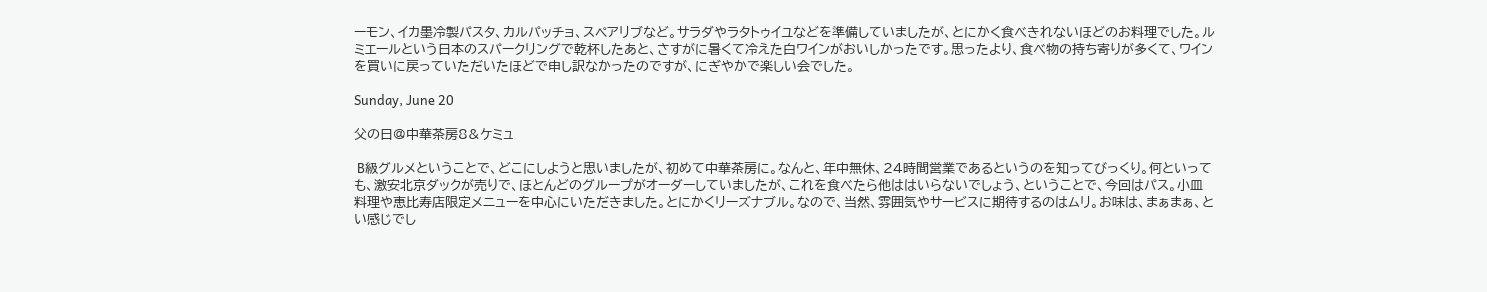ーモン、イカ墨冷製パスタ、カルパッチョ、スペアリブなど。サラダやラタトゥイユなどを準備していましたが、とにかく食べきれないほどのお料理でした。ルミエールという日本のスパークリングで乾杯したあと、さすがに暑くて冷えた白ワインがおいしかったです。思ったより、食べ物の持ち寄りが多くて、ワインを買いに戻っていただいたほどで申し訳なかったのですが、にぎやかで楽しい会でした。

Sunday, June 20

父の日@中華茶房8&ケミュ

 B級グルメということで、どこにしようと思いましたが、初めて中華茶房に。なんと、年中無休、24時間営業であるというのを知ってびっくり。何といっても、激安北京ダックが売りで、ほとんどのグループがオーダーしていましたが、これを食べたら他ははいらないでしょう、ということで、今回はパス。小皿料理や恵比寿店限定メニューを中心にいただきました。とにかくリーズナブル。なので、当然、雰囲気やサービスに期待するのはムリ。お味は、まぁまぁ、とい感じでし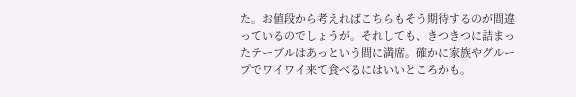た。お値段から考えればこちらもそう期待するのが間違っているのでしょうが。それしても、きつきつに詰まったテーブルはあっという間に満席。確かに家族やグループでワイワイ来て食べるにはいいところかも。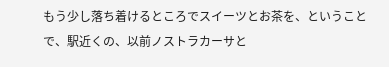もう少し落ち着けるところでスイーツとお茶を、ということで、駅近くの、以前ノストラカーサと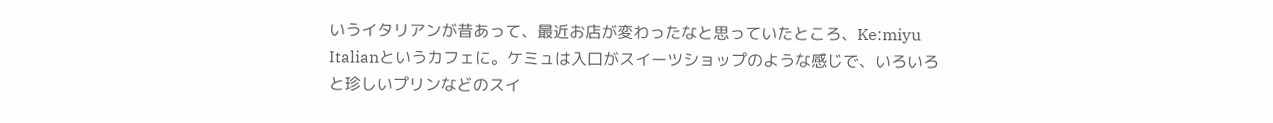いうイタリアンが昔あって、最近お店が変わったなと思っていたところ、Ke:miyu Italianというカフェに。ケミュは入口がスイーツショップのような感じで、いろいろと珍しいプリンなどのスイ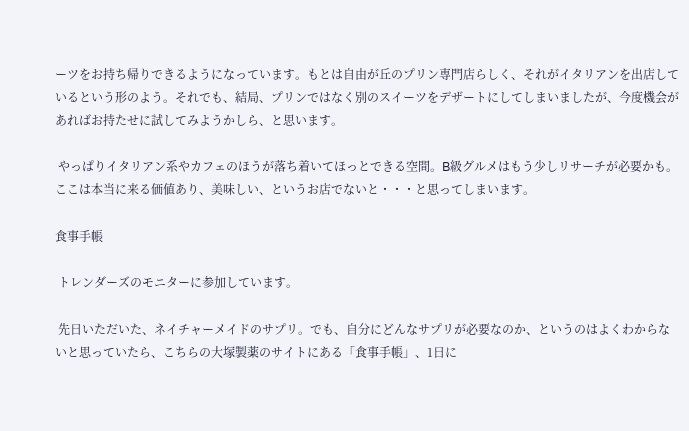ーツをお持ち帰りできるようになっています。もとは自由が丘のプリン専門店らしく、それがイタリアンを出店しているという形のよう。それでも、結局、プリンではなく別のスイーツをデザートにしてしまいましたが、今度機会があればお持たせに試してみようかしら、と思います。

 やっぱりイタリアン系やカフェのほうが落ち着いてほっとできる空間。B級グルメはもう少しリサーチが必要かも。ここは本当に来る価値あり、美味しい、というお店でないと・・・と思ってしまいます。

食事手帳

 トレンダーズのモニターに参加しています。

 先日いただいた、ネイチャーメイドのサプリ。でも、自分にどんなサプリが必要なのか、というのはよくわからないと思っていたら、こちらの大塚製薬のサイトにある「食事手帳」、1日に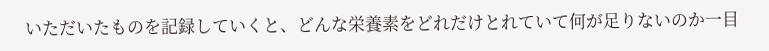いただいたものを記録していくと、どんな栄養素をどれだけとれていて何が足りないのか一目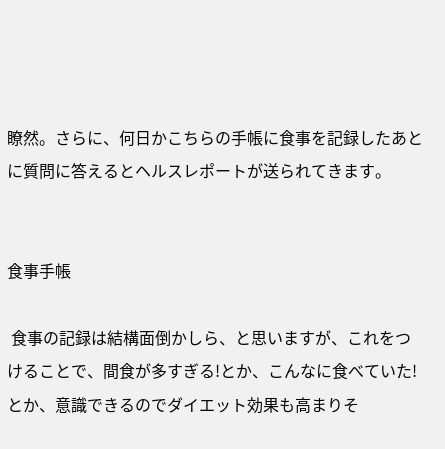瞭然。さらに、何日かこちらの手帳に食事を記録したあとに質問に答えるとヘルスレポートが送られてきます。


食事手帳

 食事の記録は結構面倒かしら、と思いますが、これをつけることで、間食が多すぎる!とか、こんなに食べていた!とか、意識できるのでダイエット効果も高まりそ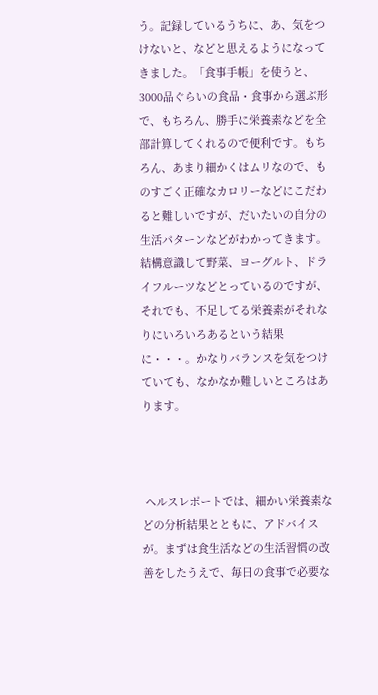う。記録しているうちに、あ、気をつけないと、などと思えるようになってきました。「食事手帳」を使うと、3000品ぐらいの食品・食事から選ぶ形で、もちろん、勝手に栄養素などを全部計算してくれるので便利です。もちろん、あまり細かくはムリなので、ものすごく正確なカロリーなどにこだわると難しいですが、だいたいの自分の生活パターンなどがわかってきます。結構意識して野菜、ヨーグルト、ドライフルーツなどとっているのですが、それでも、不足してる栄養素がそれなりにいろいろあるという結果に・・・。かなりバランスを気をつけていても、なかなか難しいところはあります。



 ヘルスレポートでは、細かい栄養素などの分析結果とともに、アドバイスが。まずは食生活などの生活習慣の改善をしたうえで、毎日の食事で必要な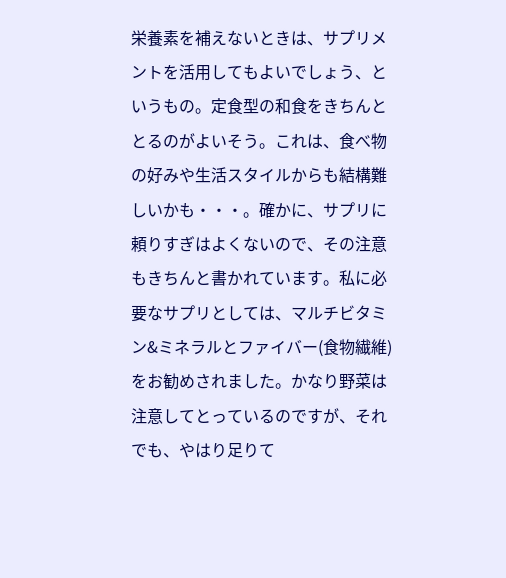栄養素を補えないときは、サプリメントを活用してもよいでしょう、というもの。定食型の和食をきちんととるのがよいそう。これは、食べ物の好みや生活スタイルからも結構難しいかも・・・。確かに、サプリに頼りすぎはよくないので、その注意もきちんと書かれています。私に必要なサプリとしては、マルチビタミン&ミネラルとファイバー(食物繊維)をお勧めされました。かなり野菜は注意してとっているのですが、それでも、やはり足りて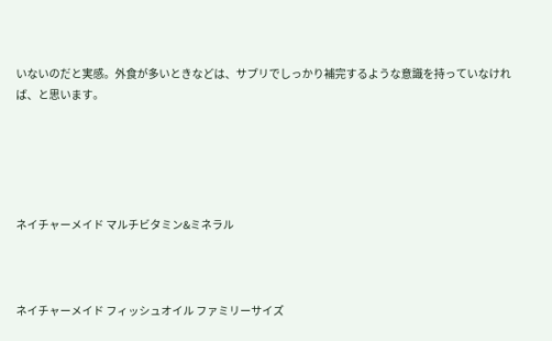いないのだと実感。外食が多いときなどは、サプリでしっかり補完するような意識を持っていなければ、と思います。





ネイチャーメイド マルチビタミン&ミネラル



ネイチャーメイド フィッシュオイル ファミリーサイズ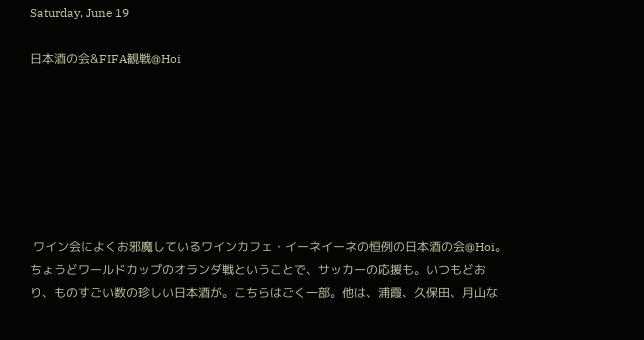Saturday, June 19

日本酒の会&FIFA観戦@Hoi







 ワイン会によくお邪魔しているワインカフェ・イーネイーネの恒例の日本酒の会@Hoi。ちょうどワールドカップのオランダ戦ということで、サッカーの応援も。いつもどおり、ものすごい数の珍しい日本酒が。こちらはごく一部。他は、浦霞、久保田、月山な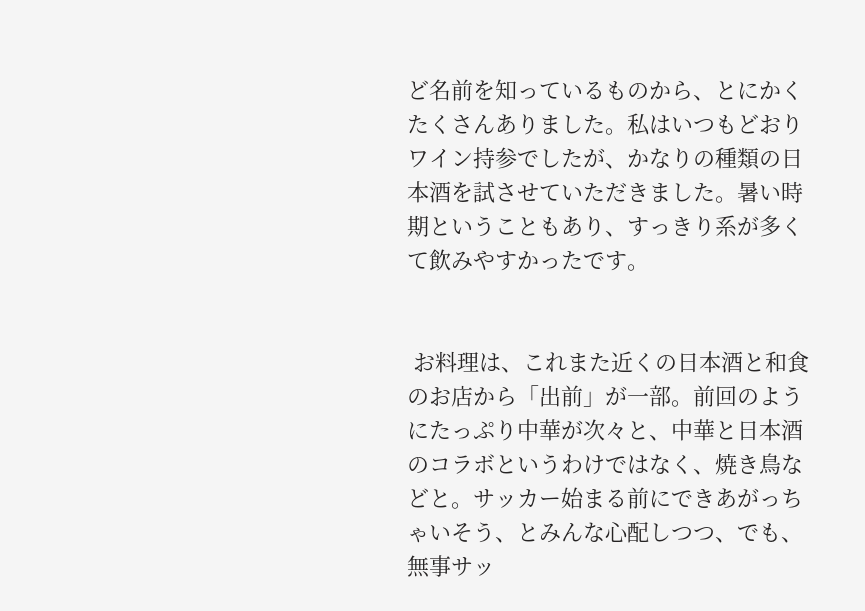ど名前を知っているものから、とにかくたくさんありました。私はいつもどおりワイン持参でしたが、かなりの種類の日本酒を試させていただきました。暑い時期ということもあり、すっきり系が多くて飲みやすかったです。


 お料理は、これまた近くの日本酒と和食のお店から「出前」が一部。前回のようにたっぷり中華が次々と、中華と日本酒のコラボというわけではなく、焼き鳥などと。サッカー始まる前にできあがっちゃいそう、とみんな心配しつつ、でも、無事サッ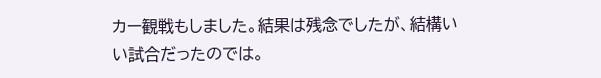カー観戦もしました。結果は残念でしたが、結構いい試合だったのでは。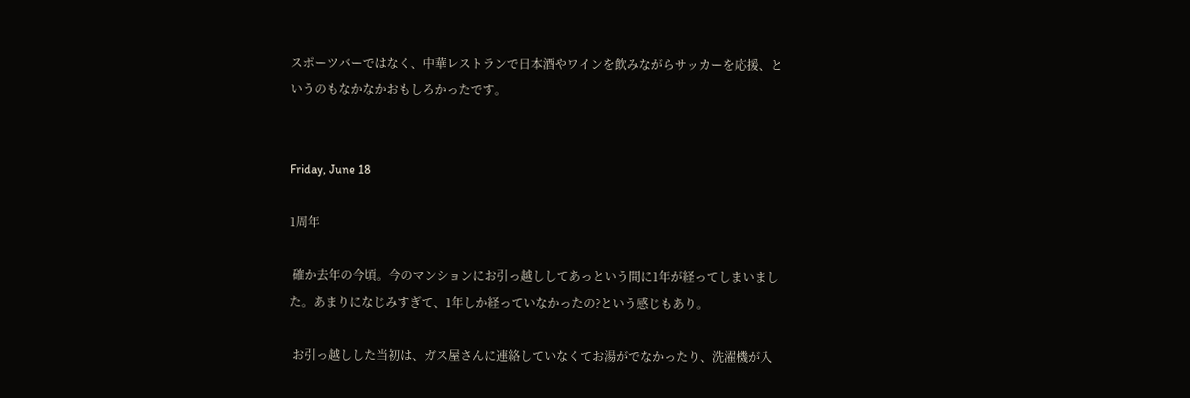スポーツバーではなく、中華レストランで日本酒やワインを飲みながらサッカーを応援、というのもなかなかおもしろかったです。


Friday, June 18

1周年

 確か去年の今頃。今のマンションにお引っ越ししてあっという間に1年が経ってしまいました。あまりになじみすぎて、1年しか経っていなかったの?という感じもあり。

 お引っ越しした当初は、ガス屋さんに連絡していなくてお湯がでなかったり、洗濯機が入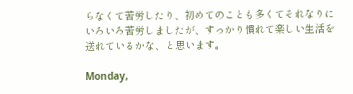らなくて苦労したり、初めてのことも多くてそれなりにいろいろ苦労しましたが、すっかり慣れて楽しい生活を送れているかな、と思います。

Monday,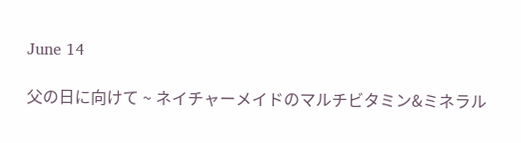June 14

父の日に向けて ~ ネイチャーメイドのマルチビタミン&ミネラル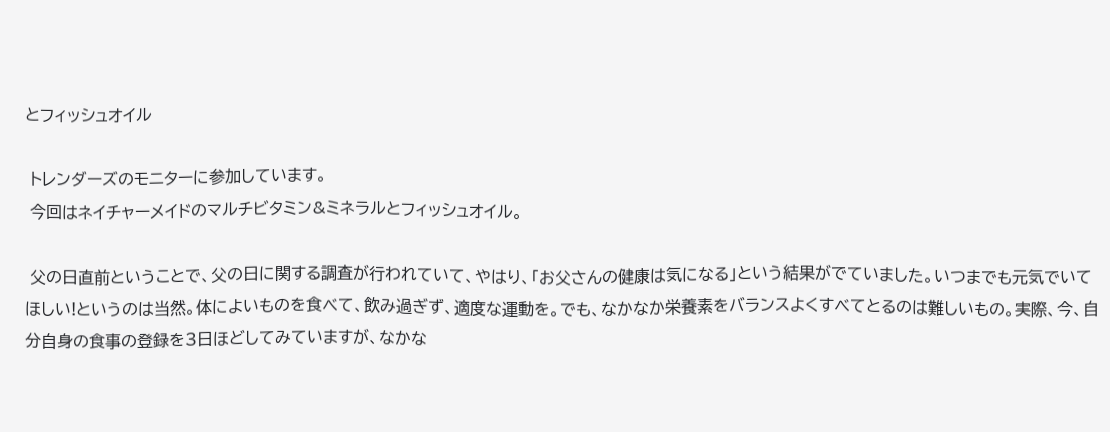とフィッシュオイル

 トレンダーズのモニターに参加しています。
 今回はネイチャーメイドのマルチビタミン&ミネラルとフィッシュオイル。

 父の日直前ということで、父の日に関する調査が行われていて、やはり、「お父さんの健康は気になる」という結果がでていました。いつまでも元気でいてほしい!というのは当然。体によいものを食べて、飲み過ぎず、適度な運動を。でも、なかなか栄養素をバランスよくすべてとるのは難しいもの。実際、今、自分自身の食事の登録を3日ほどしてみていますが、なかな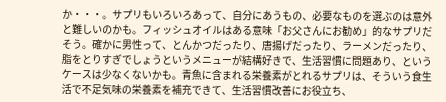か・・・。サプリもいろいろあって、自分にあうもの、必要なものを選ぶのは意外と難しいのかも。フィッシュオイルはある意味「お父さんにお勧め」的なサプリだそう。確かに男性って、とんかつだったり、唐揚げだったり、ラーメンだったり、脂をとりすぎでしょうというメニューが結構好きで、生活習慣に問題あり、というケースは少なくないかも。青魚に含まれる栄養素がとれるサプリは、そういう食生活で不足気味の栄養素を補充できて、生活習慣改善にお役立ち、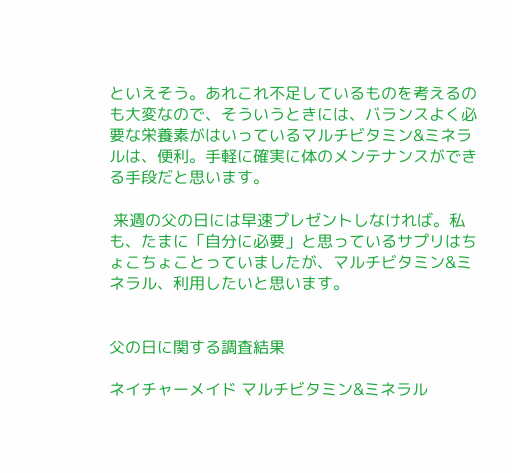といえそう。あれこれ不足しているものを考えるのも大変なので、そういうときには、バランスよく必要な栄養素がはいっているマルチビタミン&ミネラルは、便利。手軽に確実に体のメンテナンスができる手段だと思います。

 来週の父の日には早速プレゼントしなければ。私も、たまに「自分に必要」と思っているサプリはちょこちょことっていましたが、マルチビタミン&ミネラル、利用したいと思います。


父の日に関する調査結果

ネイチャーメイド マルチビタミン&ミネラル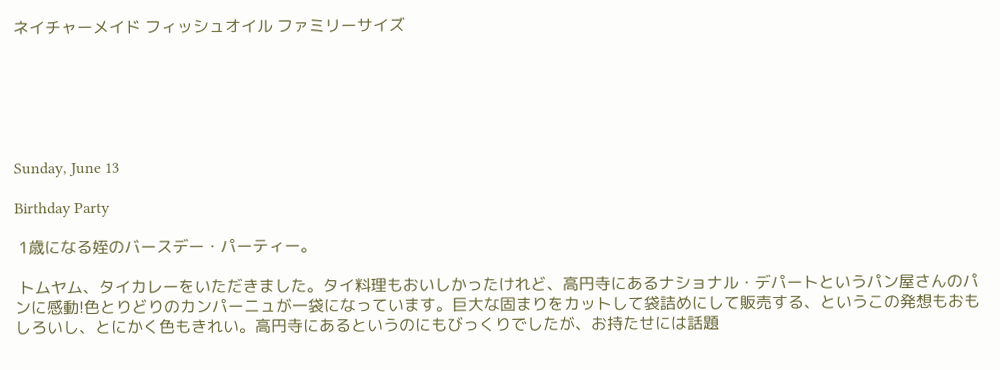ネイチャーメイド フィッシュオイル ファミリーサイズ






Sunday, June 13

Birthday Party

 1歳になる姪のバースデー・パーティー。

 トムヤム、タイカレーをいただきました。タイ料理もおいしかったけれど、高円寺にあるナショナル・デパートというパン屋さんのパンに感動!色とりどりのカンパーニュが一袋になっています。巨大な固まりをカットして袋詰めにして販売する、というこの発想もおもしろいし、とにかく色もきれい。高円寺にあるというのにもびっくりでしたが、お持たせには話題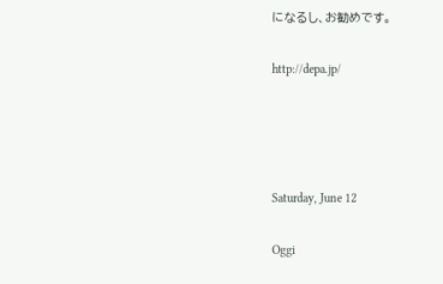になるし、お勧めです。

http://depa.jp/




Saturday, June 12

Oggi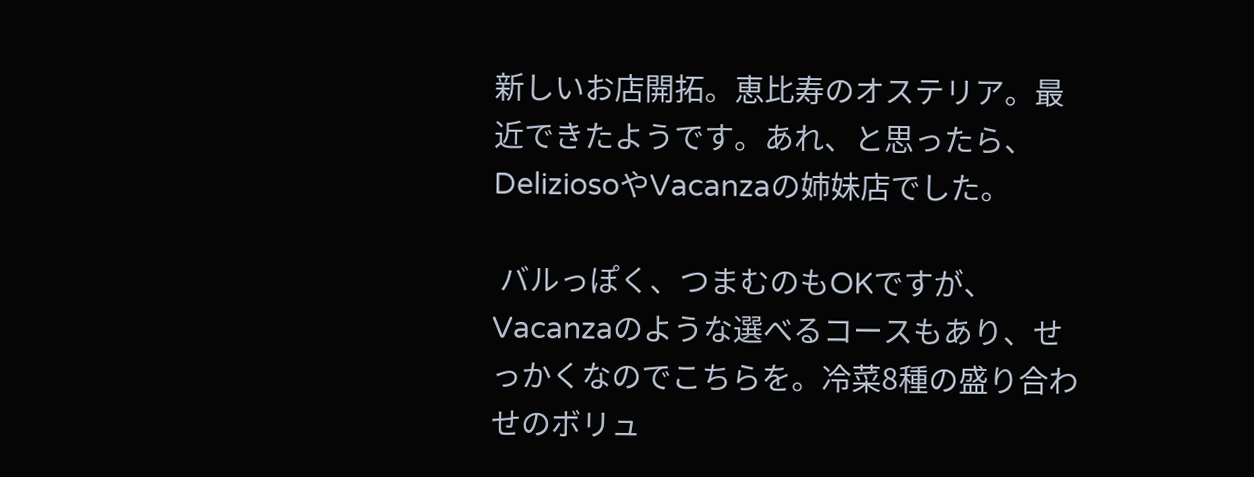新しいお店開拓。恵比寿のオステリア。最近できたようです。あれ、と思ったら、DeliziosoやVacanzaの姉妹店でした。

 バルっぽく、つまむのもOKですが、Vacanzaのような選べるコースもあり、せっかくなのでこちらを。冷菜8種の盛り合わせのボリュ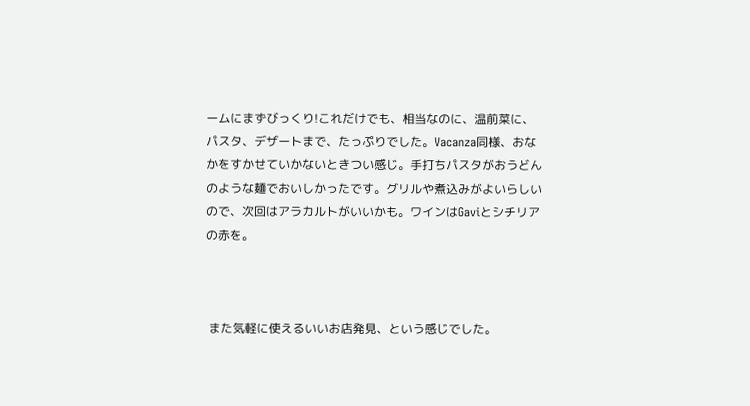ームにまずびっくり!これだけでも、相当なのに、温前菜に、パスタ、デザートまで、たっぷりでした。Vacanza同様、おなかをすかせていかないときつい感じ。手打ちパスタがおうどんのような麺でおいしかったです。グリルや煮込みがよいらしいので、次回はアラカルトがいいかも。ワインはGaviとシチリアの赤を。



 また気軽に使えるいいお店発見、という感じでした。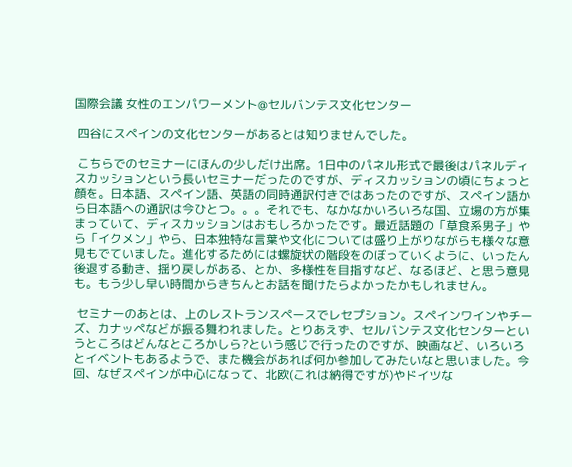国際会議 女性のエンパワーメント@セルバンテス文化センター

 四谷にスペインの文化センターがあるとは知りませんでした。

 こちらでのセミナーにほんの少しだけ出席。1日中のパネル形式で最後はパネルディスカッションという長いセミナーだったのですが、ディスカッションの頃にちょっと顔を。日本語、スペイン語、英語の同時通訳付きではあったのですが、スペイン語から日本語への通訳は今ひとつ。。。それでも、なかなかいろいろな国、立場の方が集まっていて、ディスカッションはおもしろかったです。最近話題の「草食系男子」やら「イクメン」やら、日本独特な言葉や文化については盛り上がりながらも様々な意見もでていました。進化するためには螺旋状の階段をのぼっていくように、いったん後退する動き、揺り戻しがある、とか、多様性を目指すなど、なるほど、と思う意見も。もう少し早い時間からきちんとお話を聞けたらよかったかもしれません。

 セミナーのあとは、上のレストランスペースでレセプション。スペインワインやチーズ、カナッペなどが振る舞われました。とりあえず、セルバンテス文化センターというところはどんなところかしら?という感じで行ったのですが、映画など、いろいろとイベントもあるようで、また機会があれば何か参加してみたいなと思いました。今回、なぜスペインが中心になって、北欧(これは納得ですが)やドイツな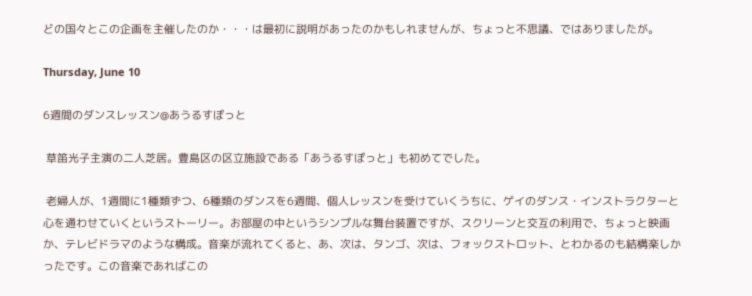どの国々とこの企画を主催したのか・・・は最初に説明があったのかもしれませんが、ちょっと不思議、ではありましたが。

Thursday, June 10

6週間のダンスレッスン@あうるすぽっと

 草笛光子主演の二人芝居。豊島区の区立施設である「あうるすぽっと」も初めてでした。

 老婦人が、1週間に1種類ずつ、6種類のダンスを6週間、個人レッスンを受けていくうちに、ゲイのダンス・インストラクターと心を通わせていくというストーリー。お部屋の中というシンプルな舞台装置ですが、スクリーンと交互の利用で、ちょっと映画か、テレビドラマのような構成。音楽が流れてくると、あ、次は、タンゴ、次は、フォックストロット、とわかるのも結構楽しかったです。この音楽であればこの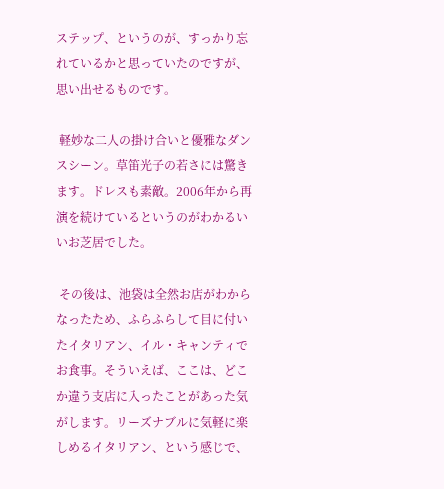ステップ、というのが、すっかり忘れているかと思っていたのですが、思い出せるものです。

 軽妙な二人の掛け合いと優雅なダンスシーン。草笛光子の若さには驚きます。ドレスも素敵。2006年から再演を続けているというのがわかるいいお芝居でした。

 その後は、池袋は全然お店がわからなったため、ふらふらして目に付いたイタリアン、イル・キャンティでお食事。そういえば、ここは、どこか違う支店に入ったことがあった気がします。リーズナブルに気軽に楽しめるイタリアン、という感じで、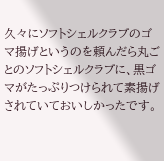久々にソフトシェルクラブのゴマ揚げというのを頼んだら丸ごとのソフトシェルクラブに、黒ゴマがたっぷりつけられて素揚げされていておいしかったです。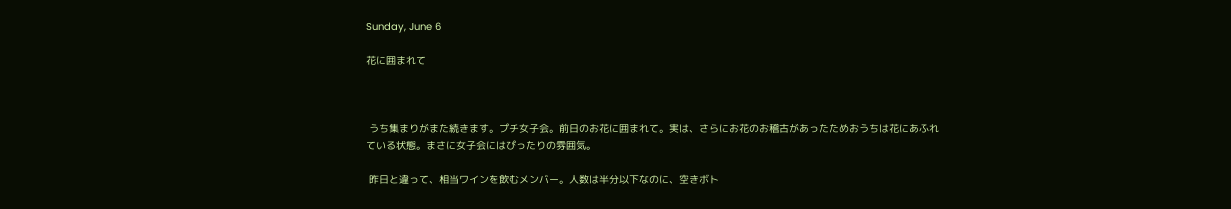Sunday, June 6

花に囲まれて



 うち集まりがまた続きます。プチ女子会。前日のお花に囲まれて。実は、さらにお花のお稽古があったためおうちは花にあふれている状態。まさに女子会にはぴったりの雰囲気。

 昨日と違って、相当ワインを飲むメンバー。人数は半分以下なのに、空きボト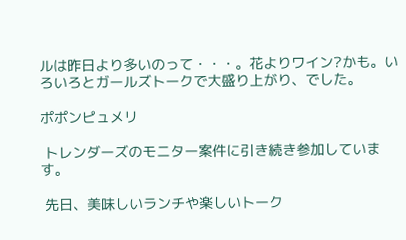ルは昨日より多いのって・・・。花よりワイン?かも。いろいろとガールズトークで大盛り上がり、でした。

ポポンピュメリ

 トレンダーズのモニター案件に引き続き参加しています。

 先日、美味しいランチや楽しいトーク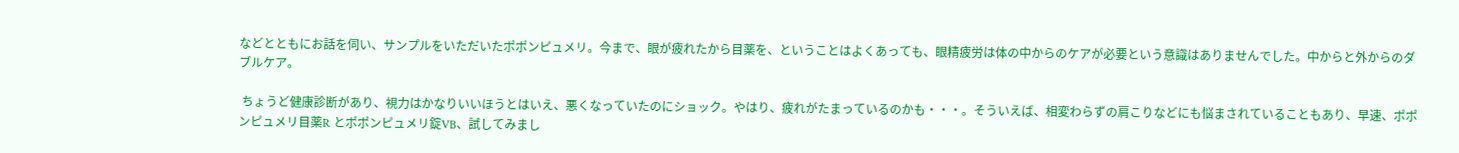などとともにお話を伺い、サンプルをいただいたポポンピュメリ。今まで、眼が疲れたから目薬を、ということはよくあっても、眼精疲労は体の中からのケアが必要という意識はありませんでした。中からと外からのダブルケア。

 ちょうど健康診断があり、視力はかなりいいほうとはいえ、悪くなっていたのにショック。やはり、疲れがたまっているのかも・・・。そういえば、相変わらずの肩こりなどにも悩まされていることもあり、早速、ポポンピュメリ目薬R とポポンピュメリ錠VB、試してみまし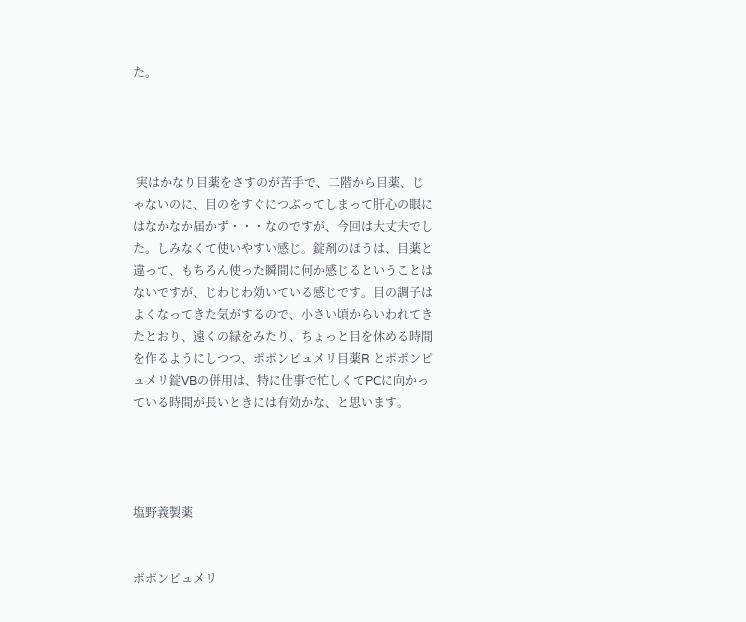た。




 実はかなり目薬をさすのが苦手で、二階から目薬、じゃないのに、目のをすぐにつぶってしまって肝心の眼にはなかなか届かず・・・なのですが、今回は大丈夫でした。しみなくて使いやすい感じ。錠剤のほうは、目薬と違って、もちろん使った瞬間に何か感じるということはないですが、じわじわ効いている感じです。目の調子はよくなってきた気がするので、小さい頃からいわれてきたとおり、遠くの緑をみたり、ちょっと目を休める時間を作るようにしつつ、ポポンピュメリ目薬R とポポンピュメリ錠VBの併用は、特に仕事で忙しくてPCに向かっている時間が長いときには有効かな、と思います。




塩野義製薬


ポポンピュメリ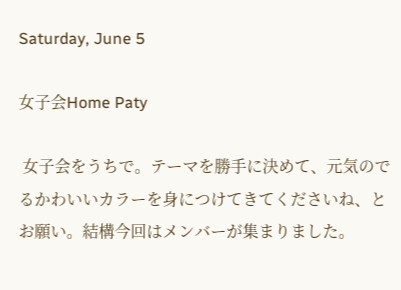Saturday, June 5

女子会Home Paty

 女子会をうちで。テーマを勝手に決めて、元気のでるかわいいカラーを身につけてきてくださいね、とお願い。結構今回はメンバーが集まりました。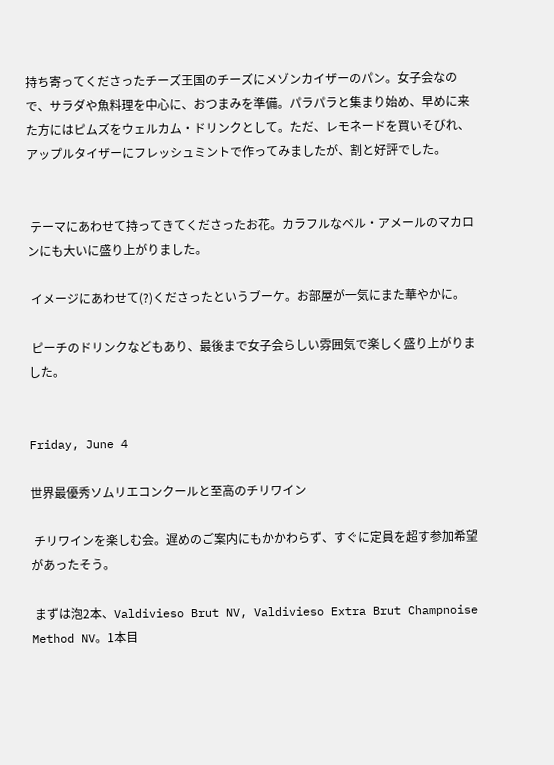持ち寄ってくださったチーズ王国のチーズにメゾンカイザーのパン。女子会なので、サラダや魚料理を中心に、おつまみを準備。パラパラと集まり始め、早めに来た方にはピムズをウェルカム・ドリンクとして。ただ、レモネードを買いそびれ、アップルタイザーにフレッシュミントで作ってみましたが、割と好評でした。


 テーマにあわせて持ってきてくださったお花。カラフルなベル・アメールのマカロンにも大いに盛り上がりました。

 イメージにあわせて(?)くださったというブーケ。お部屋が一気にまた華やかに。

 ピーチのドリンクなどもあり、最後まで女子会らしい雰囲気で楽しく盛り上がりました。


Friday, June 4

世界最優秀ソムリエコンクールと至高のチリワイン

 チリワインを楽しむ会。遅めのご案内にもかかわらず、すぐに定員を超す参加希望があったそう。

 まずは泡2本、Valdivieso Brut NV, Valdivieso Extra Brut Champnoise Method NV。1本目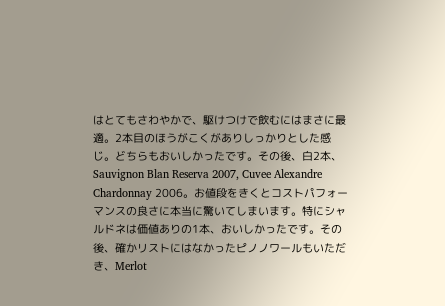はとてもさわやかで、駆けつけで飲むにはまさに最適。2本目のほうがこくがありしっかりとした感じ。どちらもおいしかったです。その後、白2本、Sauvignon Blan Reserva 2007, Cuvee Alexandre Chardonnay 2006。お値段をきくとコストパフォーマンスの良さに本当に驚いてしまいます。特にシャルドネは価値ありの1本、おいしかったです。その後、確かリストにはなかったピノノワールもいただき、Merlot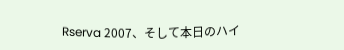Rserva 2007、そして本日のハイ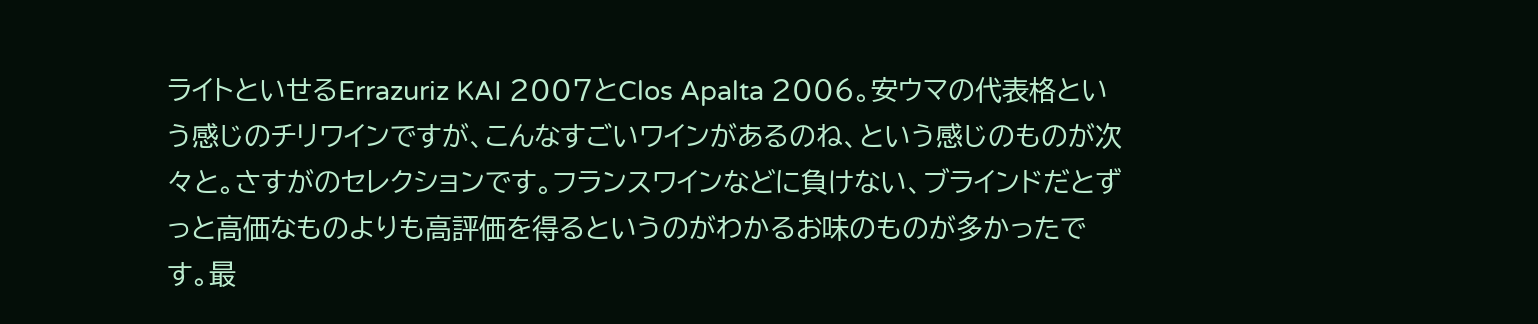ライトといせるErrazuriz KAI 2007とClos Apalta 2006。安ウマの代表格という感じのチリワインですが、こんなすごいワインがあるのね、という感じのものが次々と。さすがのセレクションです。フランスワインなどに負けない、ブラインドだとずっと高価なものよりも高評価を得るというのがわかるお味のものが多かったです。最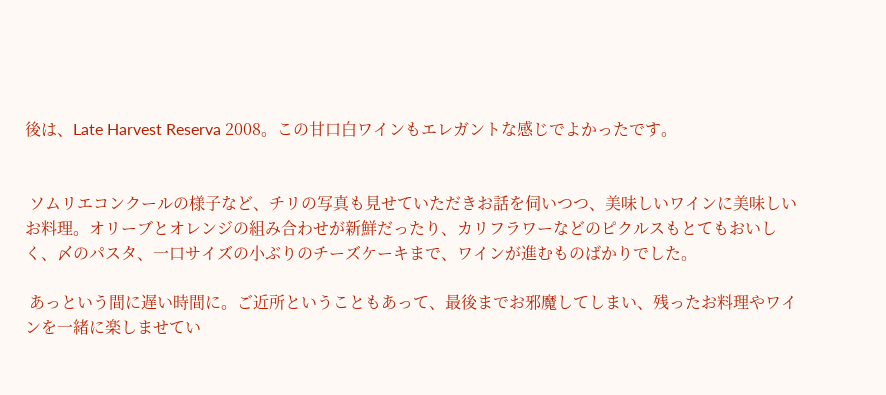後は、Late Harvest Reserva 2008。この甘口白ワインもエレガントな感じでよかったです。


 ソムリエコンクールの様子など、チリの写真も見せていただきお話を伺いつつ、美味しいワインに美味しいお料理。オリーブとオレンジの組み合わせが新鮮だったり、カリフラワーなどのピクルスもとてもおいしく、〆のパスタ、一口サイズの小ぶりのチーズケーキまで、ワインが進むものばかりでした。

 あっという間に遅い時間に。ご近所ということもあって、最後までお邪魔してしまい、残ったお料理やワインを一緒に楽しませてい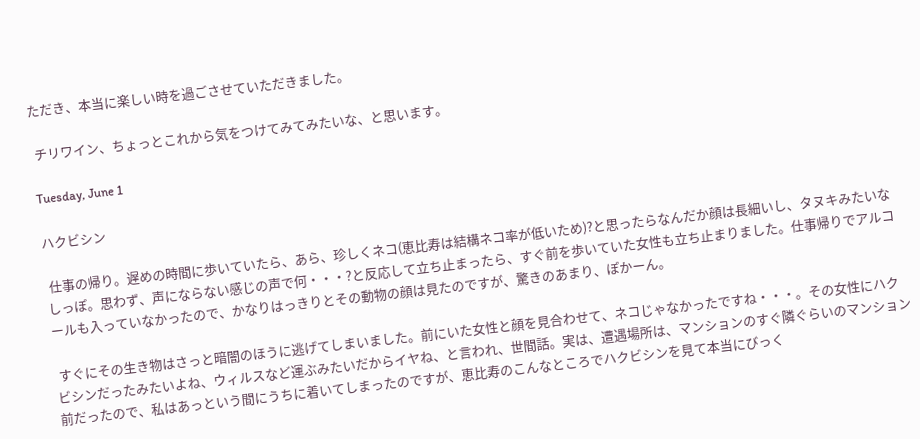ただき、本当に楽しい時を過ごさせていただきました。

 チリワイン、ちょっとこれから気をつけてみてみたいな、と思います。

Tuesday, June 1

ハクビシン

 仕事の帰り。遅めの時間に歩いていたら、あら、珍しくネコ(恵比寿は結構ネコ率が低いため)?と思ったらなんだか顔は長細いし、タヌキみたいなしっぽ。思わず、声にならない感じの声で何・・・?と反応して立ち止まったら、すぐ前を歩いていた女性も立ち止まりました。仕事帰りでアルコールも入っていなかったので、かなりはっきりとその動物の顔は見たのですが、驚きのあまり、ぽかーん。

 すぐにその生き物はさっと暗闇のほうに逃げてしまいました。前にいた女性と顔を見合わせて、ネコじゃなかったですね・・・。その女性にハクビシンだったみたいよね、ウィルスなど運ぶみたいだからイヤね、と言われ、世間話。実は、遭遇場所は、マンションのすぐ隣ぐらいのマンション前だったので、私はあっという間にうちに着いてしまったのですが、恵比寿のこんなところでハクビシンを見て本当にびっく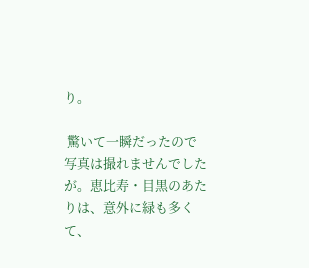り。

 驚いて一瞬だったので写真は撮れませんでしたが。恵比寿・目黒のあたりは、意外に緑も多くて、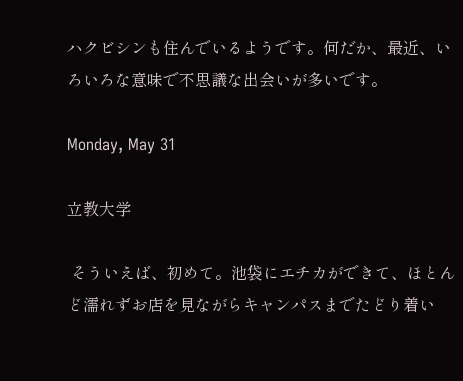ハクビシンも住んでいるようです。何だか、最近、いろいろな意味で不思議な出会いが多いです。

Monday, May 31

立教大学

 そういえば、初めて。池袋にエチカができて、ほとんど濡れずお店を見ながらキャンパスまでたどり着い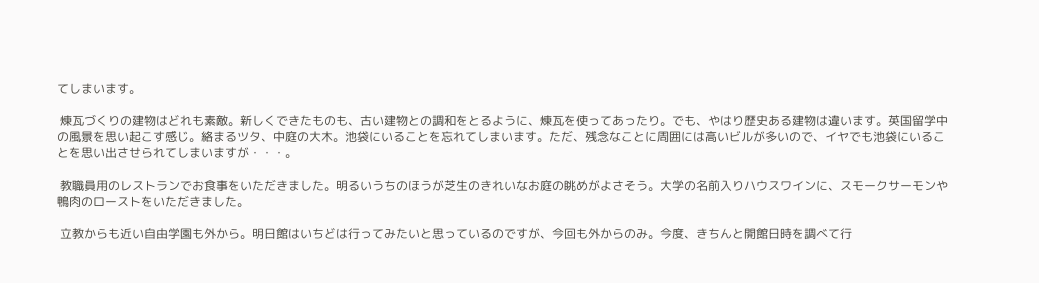てしまいます。

 煉瓦づくりの建物はどれも素敵。新しくできたものも、古い建物との調和をとるように、煉瓦を使ってあったり。でも、やはり歴史ある建物は違います。英国留学中の風景を思い起こす感じ。絡まるツタ、中庭の大木。池袋にいることを忘れてしまいます。ただ、残念なことに周囲には高いビルが多いので、イヤでも池袋にいることを思い出させられてしまいますが・・・。

 教職員用のレストランでお食事をいただきました。明るいうちのほうが芝生のきれいなお庭の眺めがよさそう。大学の名前入りハウスワインに、スモークサーモンや鴨肉のローストをいただきました。

 立教からも近い自由学園も外から。明日館はいちどは行ってみたいと思っているのですが、今回も外からのみ。今度、きちんと開館日時を調べて行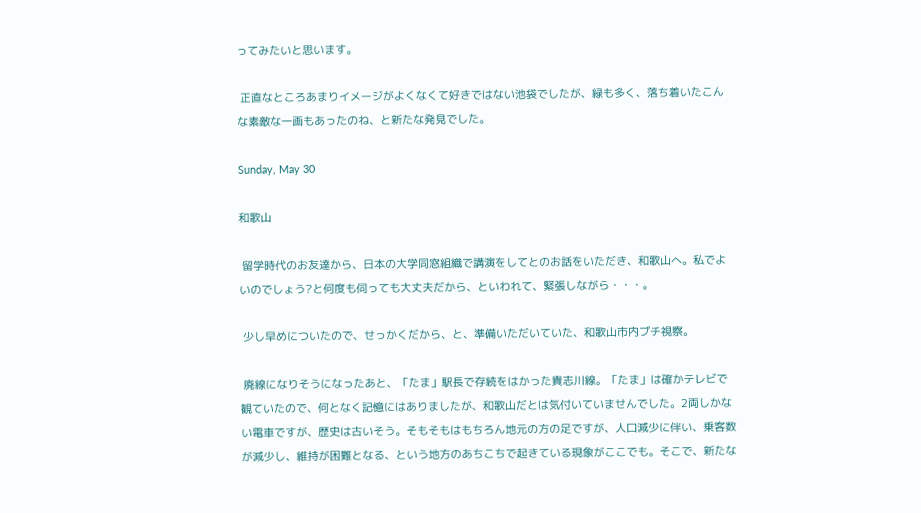ってみたいと思います。

 正直なところあまりイメージがよくなくて好きではない池袋でしたが、緑も多く、落ち着いたこんな素敵な一画もあったのね、と新たな発見でした。

Sunday, May 30

和歌山

 留学時代のお友達から、日本の大学同窓組織で講演をしてとのお話をいただき、和歌山へ。私でよいのでしょう?と何度も伺っても大丈夫だから、といわれて、緊張しながら・・・。

 少し早めについたので、せっかくだから、と、準備いただいていた、和歌山市内プチ視察。

 廃線になりそうになったあと、「たま」駅長で存続をはかった貴志川線。「たま」は確かテレビで観ていたので、何となく記憶にはありましたが、和歌山だとは気付いていませんでした。2両しかない電車ですが、歴史は古いそう。そもそもはもちろん地元の方の足ですが、人口減少に伴い、乗客数が減少し、維持が困難となる、という地方のあちこちで起きている現象がここでも。そこで、新たな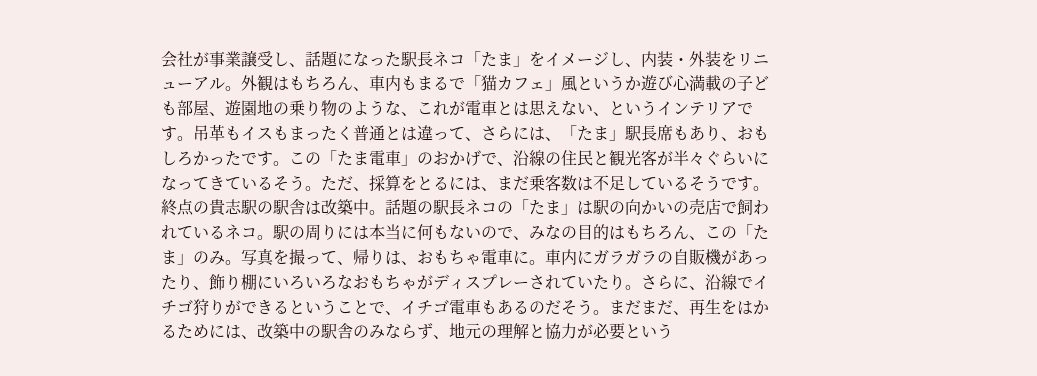会社が事業譲受し、話題になった駅長ネコ「たま」をイメージし、内装・外装をリニューアル。外観はもちろん、車内もまるで「猫カフェ」風というか遊び心満載の子ども部屋、遊園地の乗り物のような、これが電車とは思えない、というインテリアです。吊革もイスもまったく普通とは違って、さらには、「たま」駅長席もあり、おもしろかったです。この「たま電車」のおかげで、沿線の住民と観光客が半々ぐらいになってきているそう。ただ、採算をとるには、まだ乗客数は不足しているそうです。終点の貴志駅の駅舎は改築中。話題の駅長ネコの「たま」は駅の向かいの売店で飼われているネコ。駅の周りには本当に何もないので、みなの目的はもちろん、この「たま」のみ。写真を撮って、帰りは、おもちゃ電車に。車内にガラガラの自販機があったり、飾り棚にいろいろなおもちゃがディスプレーされていたり。さらに、沿線でイチゴ狩りができるということで、イチゴ電車もあるのだそう。まだまだ、再生をはかるためには、改築中の駅舎のみならず、地元の理解と協力が必要という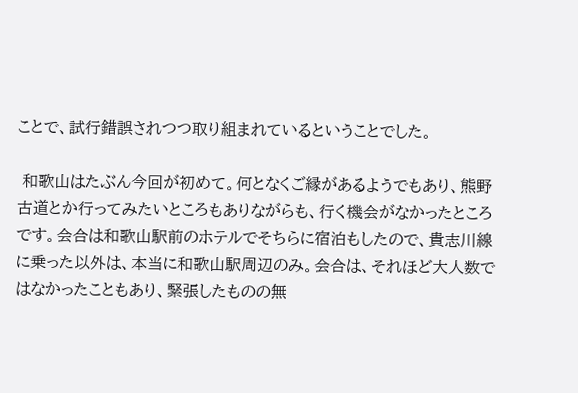ことで、試行錯誤されつつ取り組まれているということでした。

 和歌山はたぶん今回が初めて。何となくご縁があるようでもあり、熊野古道とか行ってみたいところもありながらも、行く機会がなかったところです。会合は和歌山駅前のホテルでそちらに宿泊もしたので、貴志川線に乗った以外は、本当に和歌山駅周辺のみ。会合は、それほど大人数ではなかったこともあり、緊張したものの無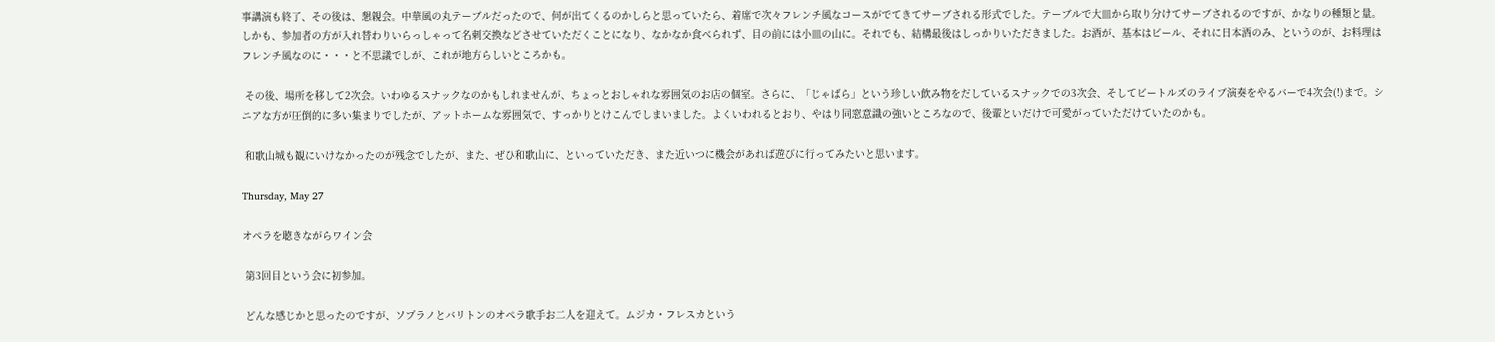事講演も終了、その後は、懇親会。中華風の丸テーブルだったので、何が出てくるのかしらと思っていたら、着席で次々フレンチ風なコースがでてきてサーブされる形式でした。テーブルで大皿から取り分けてサーブされるのですが、かなりの種類と量。しかも、参加者の方が入れ替わりいらっしゃって名刺交換などさせていただくことになり、なかなか食べられず、目の前には小皿の山に。それでも、結構最後はしっかりいただきました。お酒が、基本はビール、それに日本酒のみ、というのが、お料理はフレンチ風なのに・・・と不思議でしが、これが地方らしいところかも。

 その後、場所を移して2次会。いわゆるスナックなのかもしれませんが、ちょっとおしゃれな雰囲気のお店の個室。さらに、「じゃばら」という珍しい飲み物をだしているスナックでの3次会、そしてビートルズのライブ演奏をやるバーで4次会(!)まで。シニアな方が圧倒的に多い集まりでしたが、アットホームな雰囲気で、すっかりとけこんでしまいました。よくいわれるとおり、やはり同窓意識の強いところなので、後輩といだけで可愛がっていただけていたのかも。

 和歌山城も観にいけなかったのが残念でしたが、また、ぜひ和歌山に、といっていただき、また近いつに機会があれば遊びに行ってみたいと思います。

Thursday, May 27

オペラを聴きながらワイン会

 第3回目という会に初参加。

 どんな感じかと思ったのですが、ソプラノとバリトンのオペラ歌手お二人を迎えて。ムジカ・フレスカという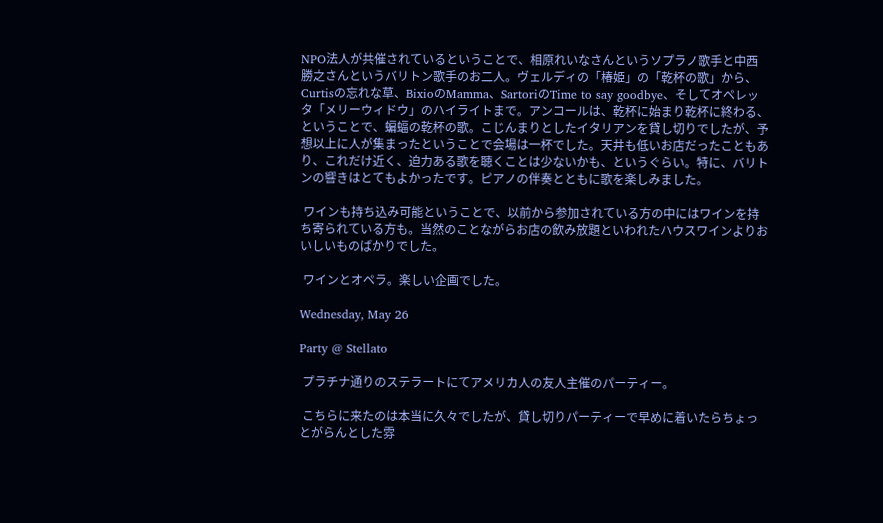NPO法人が共催されているということで、相原れいなさんというソプラノ歌手と中西勝之さんというバリトン歌手のお二人。ヴェルディの「椿姫」の「乾杯の歌」から、Curtisの忘れな草、BixioのMamma、SartoriのTime to say goodbye、そしてオペレッタ「メリーウィドウ」のハイライトまで。アンコールは、乾杯に始まり乾杯に終わる、ということで、蝙蝠の乾杯の歌。こじんまりとしたイタリアンを貸し切りでしたが、予想以上に人が集まったということで会場は一杯でした。天井も低いお店だったこともあり、これだけ近く、迫力ある歌を聴くことは少ないかも、というぐらい。特に、バリトンの響きはとてもよかったです。ピアノの伴奏とともに歌を楽しみました。

 ワインも持ち込み可能ということで、以前から参加されている方の中にはワインを持ち寄られている方も。当然のことながらお店の飲み放題といわれたハウスワインよりおいしいものばかりでした。

 ワインとオペラ。楽しい企画でした。

Wednesday, May 26

Party @ Stellato

 プラチナ通りのステラートにてアメリカ人の友人主催のパーティー。

 こちらに来たのは本当に久々でしたが、貸し切りパーティーで早めに着いたらちょっとがらんとした雰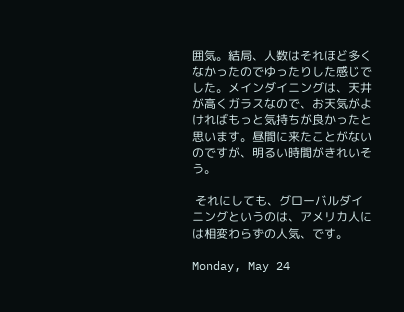囲気。結局、人数はそれほど多くなかったのでゆったりした感じでした。メインダイニングは、天井が高くガラスなので、お天気がよければもっと気持ちが良かったと思います。昼間に来たことがないのですが、明るい時間がきれいそう。

 それにしても、グローバルダイニングというのは、アメリカ人には相変わらずの人気、です。

Monday, May 24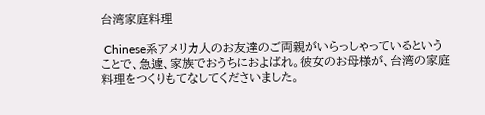台湾家庭料理

 Chinese系アメリカ人のお友達のご両親がいらっしゃっているということで、急遽、家族でおうちにおよばれ。彼女のお母様が、台湾の家庭料理をつくりもてなしてくださいました。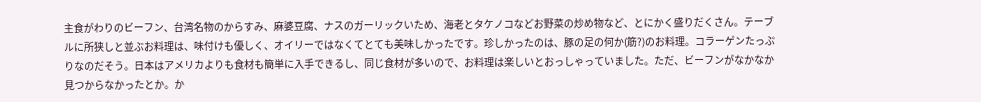主食がわりのビーフン、台湾名物のからすみ、麻婆豆腐、ナスのガーリックいため、海老とタケノコなどお野菜の炒め物など、とにかく盛りだくさん。テーブルに所狭しと並ぶお料理は、味付けも優しく、オイリーではなくてとても美味しかったです。珍しかったのは、豚の足の何か(筋?)のお料理。コラーゲンたっぷりなのだそう。日本はアメリカよりも食材も簡単に入手できるし、同じ食材が多いので、お料理は楽しいとおっしゃっていました。ただ、ビーフンがなかなか見つからなかったとか。か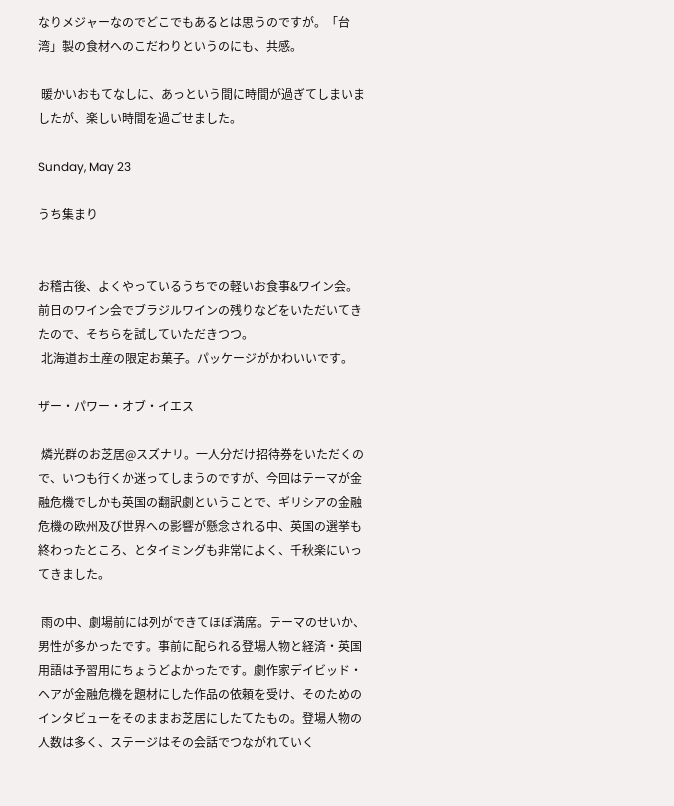なりメジャーなのでどこでもあるとは思うのですが。「台湾」製の食材へのこだわりというのにも、共感。

 暖かいおもてなしに、あっという間に時間が過ぎてしまいましたが、楽しい時間を過ごせました。

Sunday, May 23

うち集まり


お稽古後、よくやっているうちでの軽いお食事&ワイン会。前日のワイン会でブラジルワインの残りなどをいただいてきたので、そちらを試していただきつつ。
 北海道お土産の限定お菓子。パッケージがかわいいです。

ザー・パワー・オブ・イエス

 燐光群のお芝居@スズナリ。一人分だけ招待券をいただくので、いつも行くか迷ってしまうのですが、今回はテーマが金融危機でしかも英国の翻訳劇ということで、ギリシアの金融危機の欧州及び世界への影響が懸念される中、英国の選挙も終わったところ、とタイミングも非常によく、千秋楽にいってきました。

 雨の中、劇場前には列ができてほぼ満席。テーマのせいか、男性が多かったです。事前に配られる登場人物と経済・英国用語は予習用にちょうどよかったです。劇作家デイビッド・ヘアが金融危機を題材にした作品の依頼を受け、そのためのインタビューをそのままお芝居にしたてたもの。登場人物の人数は多く、ステージはその会話でつながれていく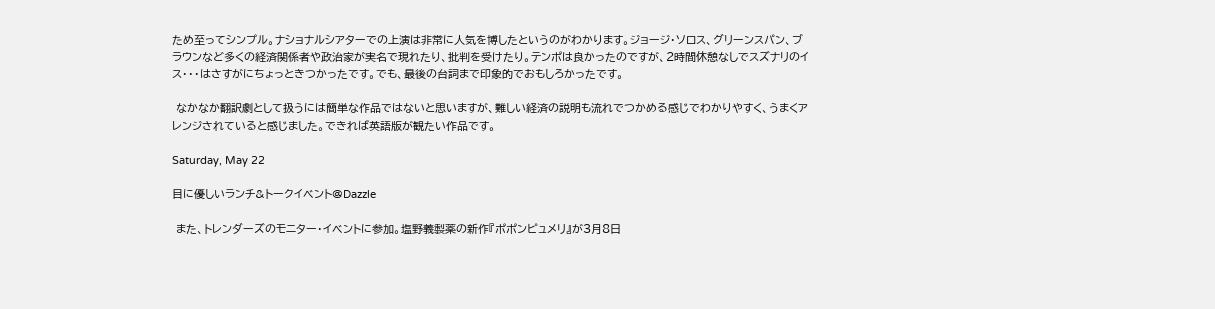ため至ってシンプル。ナショナルシアターでの上演は非常に人気を博したというのがわかります。ジョージ・ソロス、グリーンスパン、ブラウンなど多くの経済関係者や政治家が実名で現れたり、批判を受けたり。テンポは良かったのですが、2時間休憩なしでスズナリのイス・・・はさすがにちょっときつかったです。でも、最後の台詞まで印象的でおもしろかったです。

 なかなか翻訳劇として扱うには簡単な作品ではないと思いますが、難しい経済の説明も流れでつかめる感じでわかりやすく、うまくアレンジされていると感じました。できれば英語版が観たい作品です。

Saturday, May 22

目に優しいランチ&トークイベント@Dazzle

 また、トレンダーズのモニター・イベントに参加。塩野義製薬の新作『ポポンピュメリ』が3月8日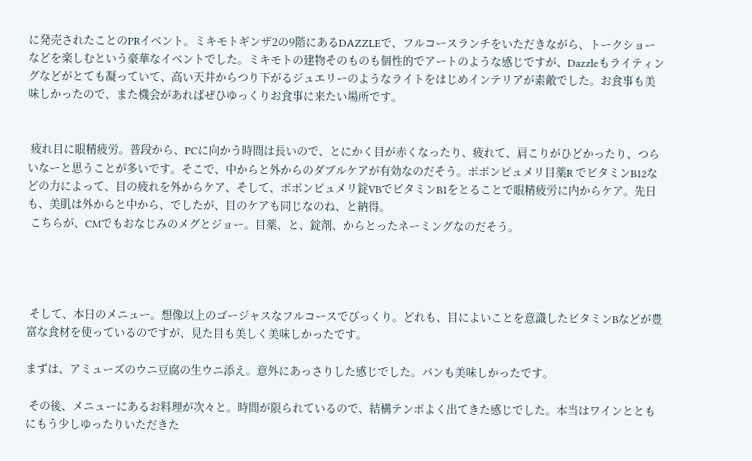に発売されたことのPRイベント。ミキモトギンザ2の9階にあるDAZZLEで、フルコースランチをいただきながら、トークショーなどを楽しむという豪華なイベントでした。ミキモトの建物そのものも個性的でアートのような感じですが、Dazzleもライティングなどがとても凝っていて、高い天井からつり下がるジュエリーのようなライトをはじめインテリアが素敵でした。お食事も美味しかったので、また機会があればぜひゆっくりお食事に来たい場所です。


 疲れ目に眼精疲労。普段から、PCに向かう時間は長いので、とにかく目が赤くなったり、疲れて、肩こりがひどかったり、つらいなーと思うことが多いです。そこで、中からと外からのダブルケアが有効なのだそう。ポポンピュメリ目薬R でビタミンB12などの力によって、目の疲れを外からケア、そして、ポポンピュメリ錠VBでビタミンB1をとることで眼精疲労に内からケア。先日も、美肌は外からと中から、でしたが、目のケアも同じなのね、と納得。
 こちらが、CMでもおなじみのメグとジョー。目薬、と、錠剤、からとったネーミングなのだそう。




 そして、本日のメニュー。想像以上のゴージャスなフルコースでびっくり。どれも、目によいことを意識したビタミンBなどが豊富な食材を使っているのですが、見た目も美しく美味しかったです。

まずは、アミューズのウニ豆腐の生ウニ添え。意外にあっさりした感じでした。パンも美味しかったです。

 その後、メニューにあるお料理が次々と。時間が限られているので、結構テンポよく出てきた感じでした。本当はワインとともにもう少しゆったりいただきた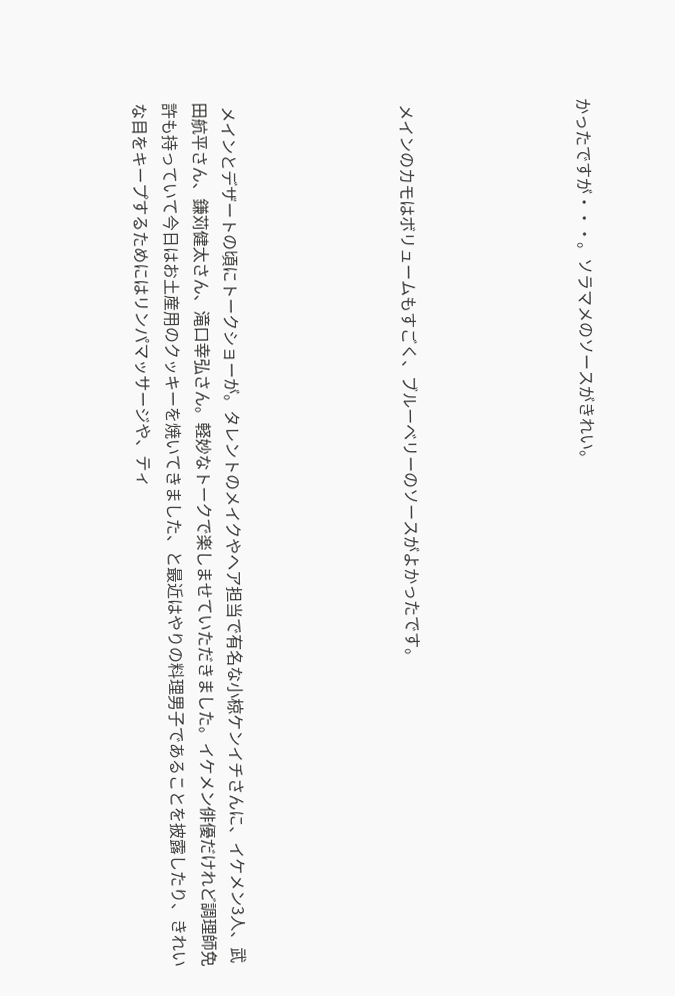かったですが・・・。ソラマメのソースがきれい。





 メインのカモはボリュームもすごく、ブルーベリーのソースがよかったです。





 メインとデザートの頃にトークショーが。タレントのメイクやヘア担当で有名な小椋ケンイチさんに、イケメン3人、武田航平さん、鎌苅健太さん、滝口幸弘さん。軽妙なトークで楽しませていただきました。イケメン俳優だけれど調理師免許も持っていて今日はお土産用のクッキーを焼いてきました、と最近はやりの料理男子であることを披露したり、きれいな目をキープするためにはリンパマッサージや、ティ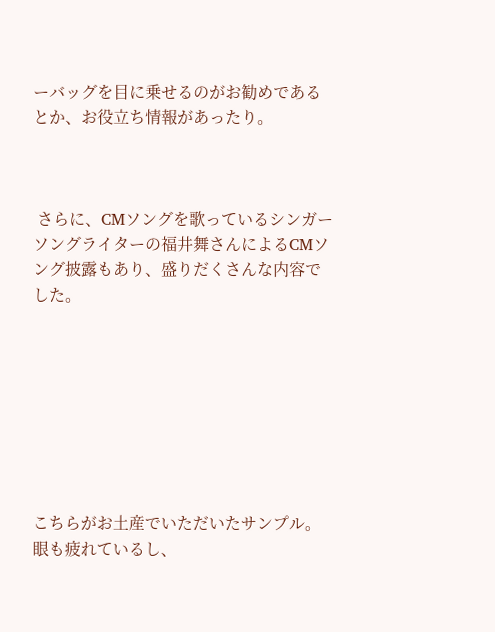ーバッグを目に乗せるのがお勧めであるとか、お役立ち情報があったり。



 さらに、CMソングを歌っているシンガーソングライターの福井舞さんによるCMソング披露もあり、盛りだくさんな内容でした。








こちらがお土産でいただいたサンプル。眼も疲れているし、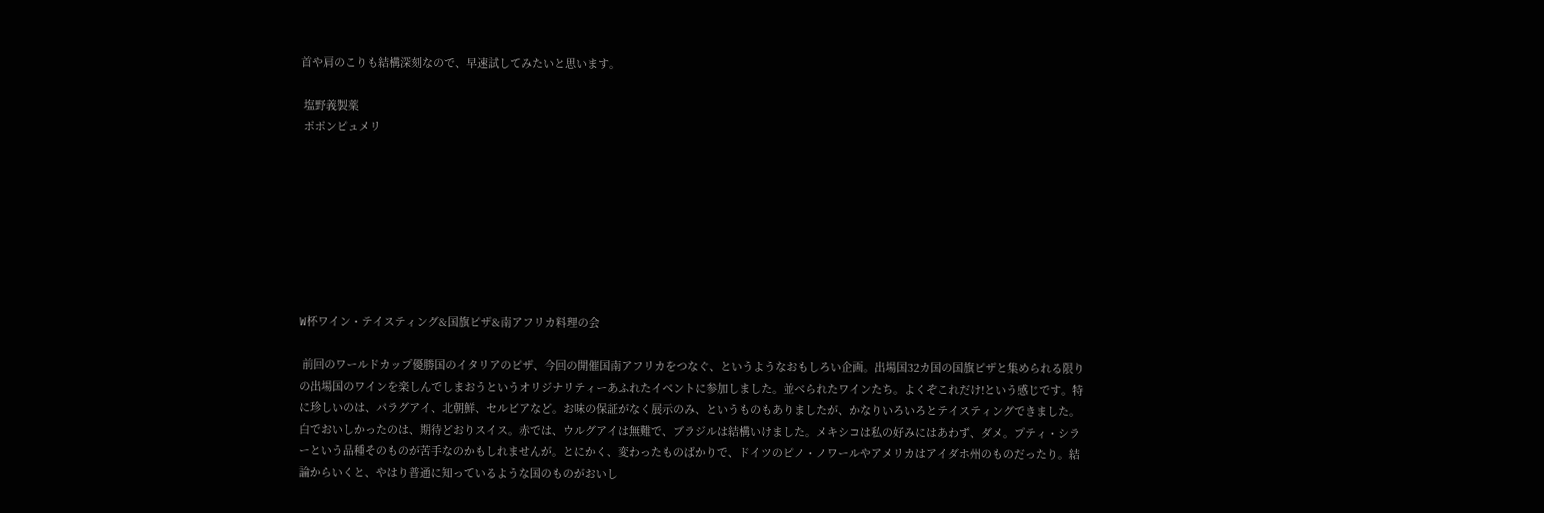首や肩のこりも結構深刻なので、早速試してみたいと思います。

 塩野義製薬
 ポポンピュメリ








W杯ワイン・テイスティング&国旗ピザ&南アフリカ料理の会

 前回のワールドカップ優勝国のイタリアのピザ、今回の開催国南アフリカをつなぐ、というようなおもしろい企画。出場国32カ国の国旗ピザと集められる限りの出場国のワインを楽しんでしまおうというオリジナリティーあふれたイベントに参加しました。並べられたワインたち。よくぞこれだけ!という感じです。特に珍しいのは、パラグアイ、北朝鮮、セルビアなど。お味の保証がなく展示のみ、というものもありましたが、かなりいろいろとテイスティングできました。白でおいしかったのは、期待どおりスイス。赤では、ウルグアイは無難で、ブラジルは結構いけました。メキシコは私の好みにはあわず、ダメ。プティ・シラーという品種そのものが苦手なのかもしれませんが。とにかく、変わったものばかりで、ドイツのピノ・ノワールやアメリカはアイダホ州のものだったり。結論からいくと、やはり普通に知っているような国のものがおいし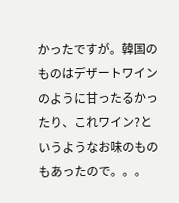かったですが。韓国のものはデザートワインのように甘ったるかったり、これワイン?というようなお味のものもあったので。。。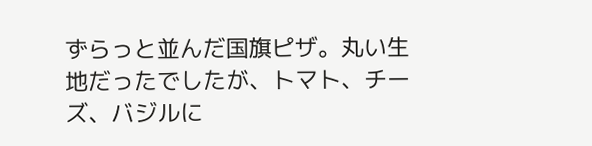ずらっと並んだ国旗ピザ。丸い生地だったでしたが、トマト、チーズ、バジルに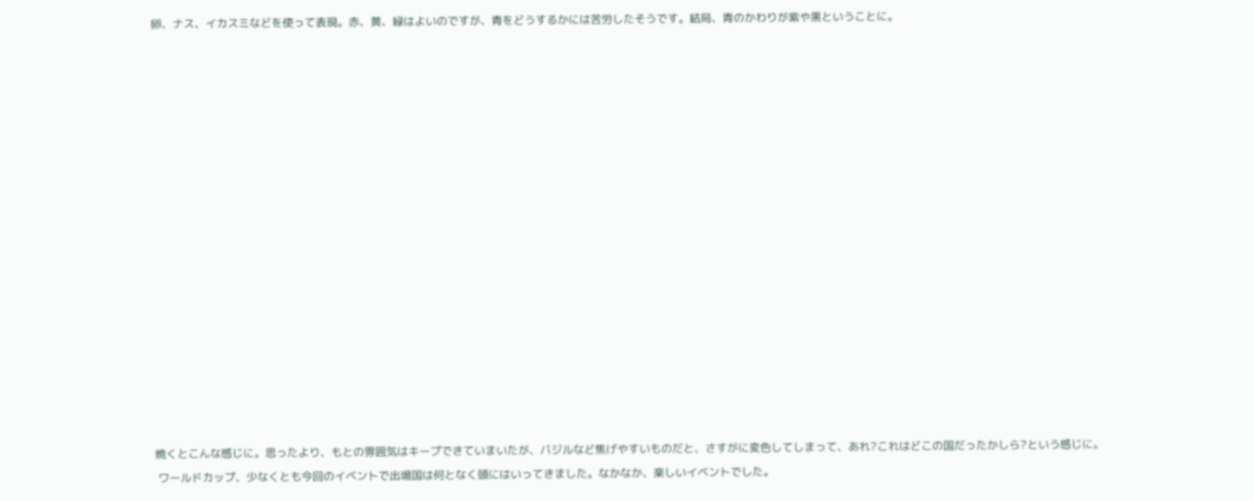卵、ナス、イカスミなどを使って表現。赤、黄、緑はよいのですが、青をどうするかには苦労したそうです。結局、青のかわりが紫や黒ということに。

















焼くとこんな感じに。思ったより、もとの雰囲気はキープできていまいたが、バジルなど焦げやすいものだと、さすがに変色してしまって、あれ?これはどこの国だったかしら?という感じに。
 ワールドカップ、少なくとも今回のイベントで出場国は何となく頭にはいってきました。なかなか、楽しいイベントでした。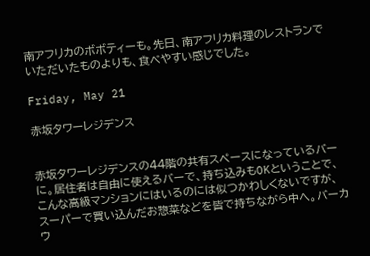南アフリカのボボティーも。先日、南アフリカ料理のレストランでいただいたものよりも、食べやすい感じでした。

Friday, May 21

赤坂タワーレジデンス


赤坂タワーレジデンスの44階の共有スペースになっているバーに。居住者は自由に使えるバーで、持ち込みもOKということで、こんな高級マンションにはいるのには似つかわしくないですが、スーパーで買い込んだお惣菜などを皆で持ちながら中へ。バーカウ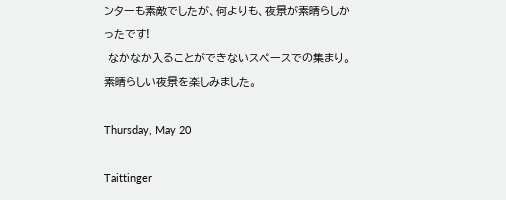ンターも素敵でしたが、何よりも、夜景が素晴らしかったです!
 なかなか入ることができないスペースでの集まり。素晴らしい夜景を楽しみました。

Thursday, May 20

Taittinger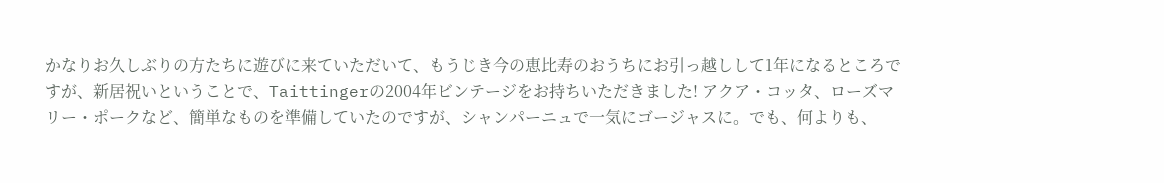かなりお久しぶりの方たちに遊びに来ていただいて、もうじき今の恵比寿のおうちにお引っ越しして1年になるところですが、新居祝いということで、Taittingerの2004年ビンテージをお持ちいただきました! アクア・コッタ、ローズマリー・ポークなど、簡単なものを準備していたのですが、シャンパーニュで一気にゴージャスに。でも、何よりも、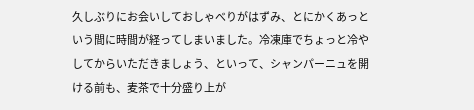久しぶりにお会いしておしゃべりがはずみ、とにかくあっという間に時間が経ってしまいました。冷凍庫でちょっと冷やしてからいただきましょう、といって、シャンパーニュを開ける前も、麦茶で十分盛り上が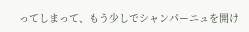ってしまって、もう少しでシャンパーニュを開け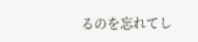るのを忘れてし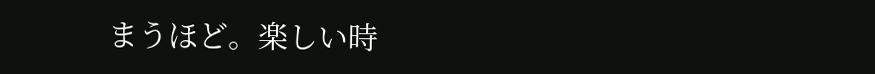まうほど。楽しい時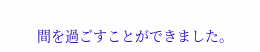間を過ごすことができました。